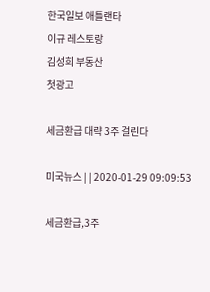한국일보 애틀랜타
이규 레스토랑
김성희 부동산
첫광고

세금환급 대략 3주 걸린다

미국뉴스 | | 2020-01-29 09:09:53

세금환급,3주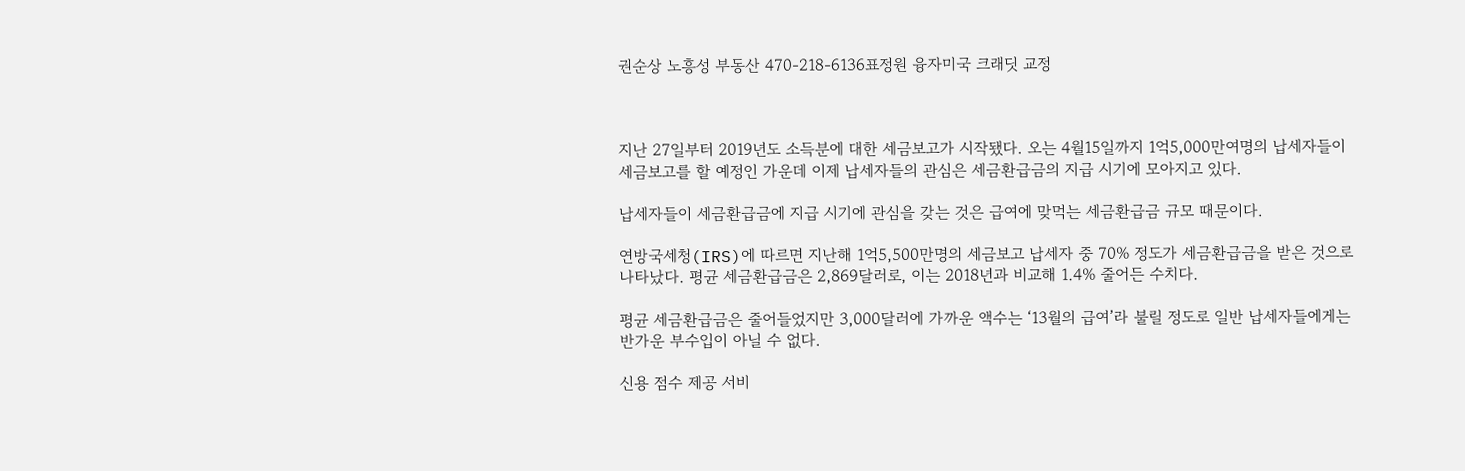권순상 노흥성 부동산 470-218-6136표정원 융자미국 크래딧 교정



지난 27일부터 2019년도 소득분에 대한 세금보고가 시작됐다. 오는 4월15일까지 1억5,000만여명의 납세자들이 세금보고를 할 예정인 가운데 이제 납세자들의 관심은 세금환급금의 지급 시기에 모아지고 있다.

납세자들이 세금환급금에 지급 시기에 관심을 갖는 것은 급여에 맞먹는 세금환급금 규모 때문이다.

연방국세청(IRS)에 따르면 지난해 1억5,500만명의 세금보고 납세자 중 70% 정도가 세금환급금을 받은 것으로 나타났다. 평균 세금환급금은 2,869달러로, 이는 2018년과 비교해 1.4% 줄어든 수치다.

평균 세금환급금은 줄어들었지만 3,000달러에 가까운 액수는 ‘13월의 급여’라 불릴 정도로 일반 납세자들에게는 반가운 부수입이 아닐 수 없다.

신용 점수 제공 서비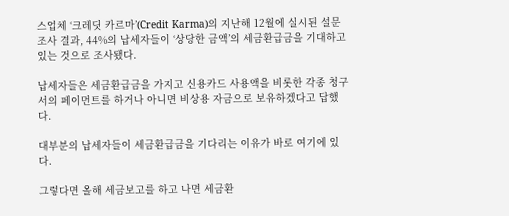스업체 ‘크레딧 카르마’(Credit Karma)의 지난해 12월에 실시된 설문 조사 결과, 44%의 납세자들이 ‘상당한 금액’의 세금환급금을 기대하고 있는 것으로 조사됐다.

납세자들은 세금환급금을 가지고 신용카드 사용액을 비롯한 각종 청구서의 페이먼트를 하거나 아니면 비상용 자금으로 보유하겠다고 답했다.

대부분의 납세자들이 세금환급금을 기다리는 이유가 바로 여기에 있다.

그렇다면 올해 세금보고를 하고 나면 세금환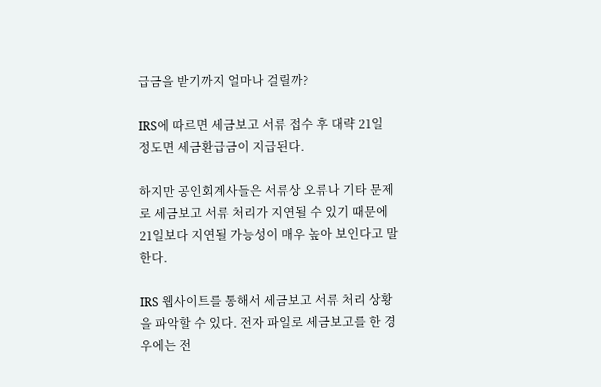급금을 받기까지 얼마나 걸릴까?

IRS에 따르면 세금보고 서류 접수 후 대략 21일 정도면 세금환급금이 지급된다.

하지만 공인회계사들은 서류상 오류나 기타 문제로 세금보고 서류 처리가 지연될 수 있기 때문에 21일보다 지연될 가능성이 매우 높아 보인다고 말한다.

IRS 웹사이트를 통해서 세금보고 서류 처리 상황을 파악할 수 있다. 전자 파일로 세금보고를 한 경우에는 전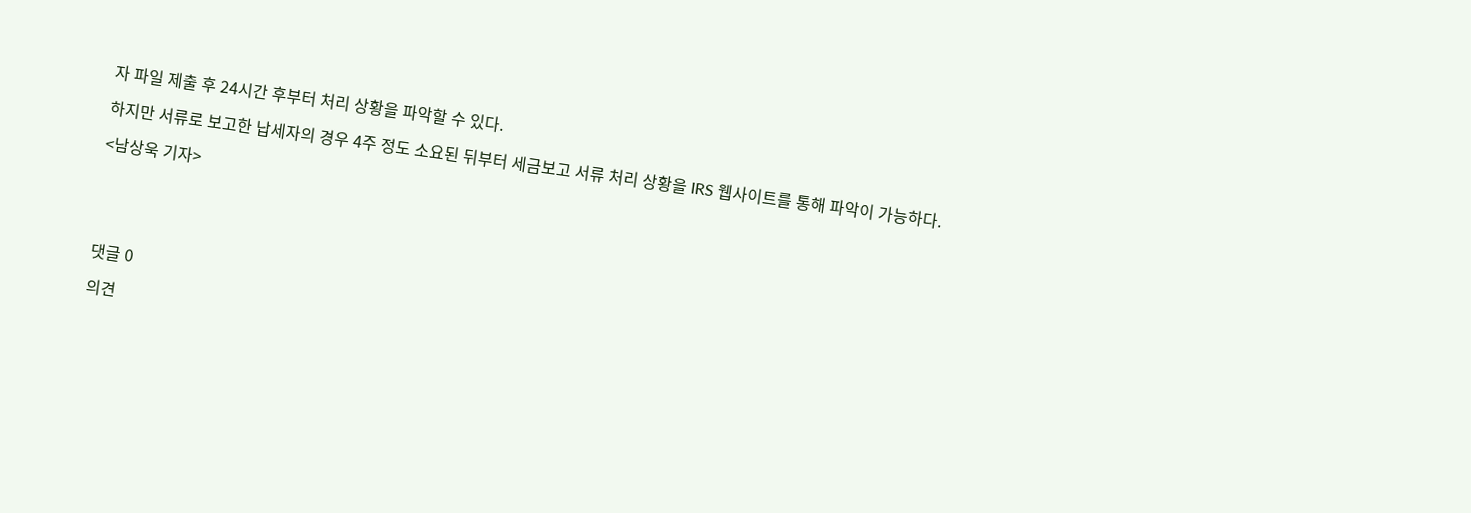자 파일 제출 후 24시간 후부터 처리 상황을 파악할 수 있다.

하지만 서류로 보고한 납세자의 경우 4주 정도 소요된 뒤부터 세금보고 서류 처리 상황을 IRS 웹사이트를 통해 파악이 가능하다.

<남상욱 기자>





댓글 0

의견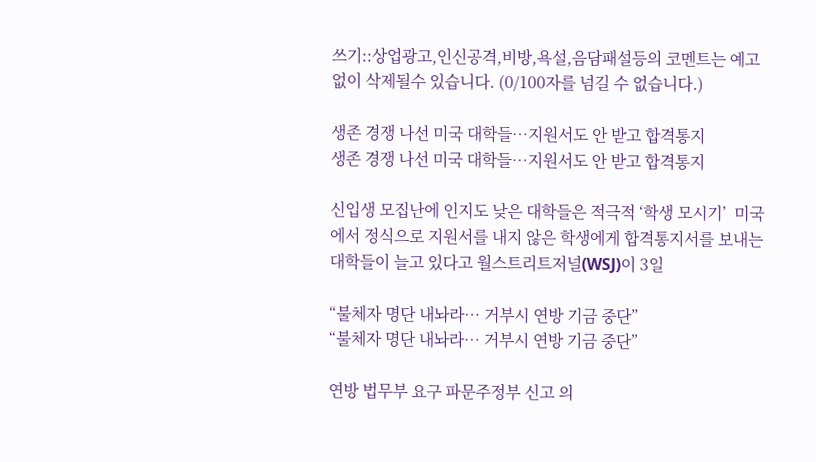쓰기::상업광고,인신공격,비방,욕설,음담패설등의 코멘트는 예고없이 삭제될수 있습니다. (0/100자를 넘길 수 없습니다.)

생존 경쟁 나선 미국 대학들…지원서도 안 받고 합격통지
생존 경쟁 나선 미국 대학들…지원서도 안 받고 합격통지

신입생 모집난에 인지도 낮은 대학들은 적극적 ‘학생 모시기’  미국에서 정식으로 지원서를 내지 않은 학생에게 합격통지서를 보내는 대학들이 늘고 있다고 월스트리트저널(WSJ)이 3일

“불체자 명단 내놔라… 거부시 연방 기금 중단”
“불체자 명단 내놔라… 거부시 연방 기금 중단”

연방 법무부 요구 파문주정부 신고 의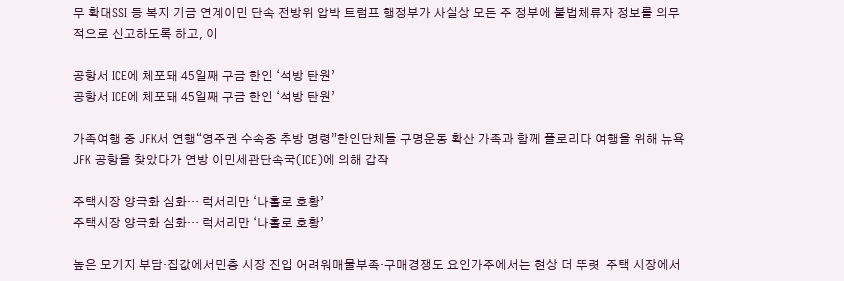무 확대SSI 등 복지 기금 연계이민 단속 전방위 압박 트럼프 행정부가 사실상 모든 주 정부에 불법체류자 정보를 의무적으로 신고하도록 하고, 이

공항서 ICE에 체포돼 45일째 구금 한인 ‘석방 탄원’
공항서 ICE에 체포돼 45일째 구금 한인 ‘석방 탄원’

가족여행 중 JFK서 연행“영주권 수속중 추방 명령”한인단체들 구명운동 확산 가족과 함께 플로리다 여행을 위해 뉴욕 JFK 공항을 찾았다가 연방 이민세관단속국(ICE)에 의해 갑작

주택시장 양극화 심화… 럭서리만 ‘나홀로 호황’
주택시장 양극화 심화… 럭서리만 ‘나홀로 호황’

높은 모기지 부담·집값에서민층 시장 진입 어려워매물부족·구매경쟁도 요인가주에서는 현상 더 뚜렷  주택 시장에서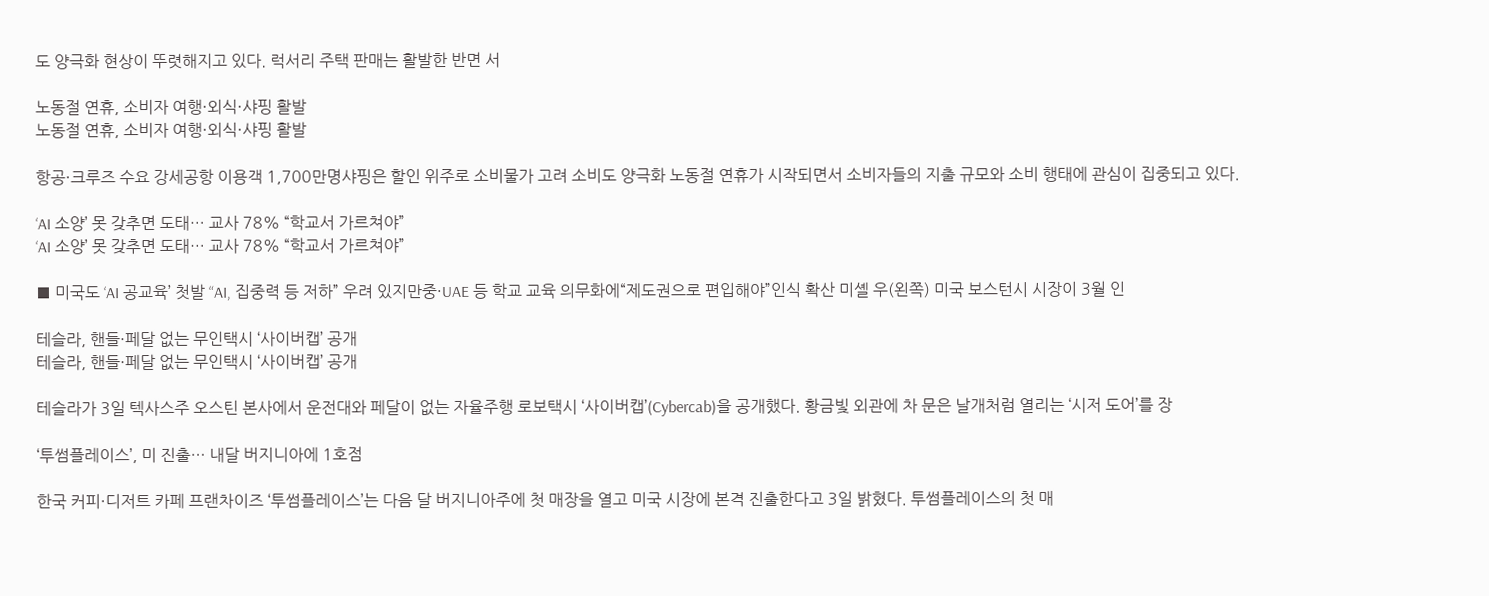도 양극화 현상이 뚜렷해지고 있다. 럭서리 주택 판매는 활발한 반면 서

노동절 연휴, 소비자 여행·외식·샤핑 활발
노동절 연휴, 소비자 여행·외식·샤핑 활발

항공·크루즈 수요 강세공항 이용객 1,700만명샤핑은 할인 위주로 소비물가 고려 소비도 양극화 노동절 연휴가 시작되면서 소비자들의 지출 규모와 소비 행태에 관심이 집중되고 있다.

‘AI 소양’ 못 갖추면 도태… 교사 78% “학교서 가르쳐야”
‘AI 소양’ 못 갖추면 도태… 교사 78% “학교서 가르쳐야”

■ 미국도 ‘AI 공교육’ 첫발 “AI, 집중력 등 저하” 우려 있지만중·UAE 등 학교 교육 의무화에“제도권으로 편입해야”인식 확산 미셸 우(왼쪽) 미국 보스턴시 시장이 3월 인

테슬라, 핸들·페달 없는 무인택시 ‘사이버캡’ 공개
테슬라, 핸들·페달 없는 무인택시 ‘사이버캡’ 공개

테슬라가 3일 텍사스주 오스틴 본사에서 운전대와 페달이 없는 자율주행 로보택시 ‘사이버캡’(Cybercab)을 공개했다. 황금빛 외관에 차 문은 날개처럼 열리는 ‘시저 도어’를 장

‘투썸플레이스’, 미 진출… 내달 버지니아에 1호점

한국 커피·디저트 카페 프랜차이즈 ‘투썸플레이스’는 다음 달 버지니아주에 첫 매장을 열고 미국 시장에 본격 진출한다고 3일 밝혔다. 투썸플레이스의 첫 매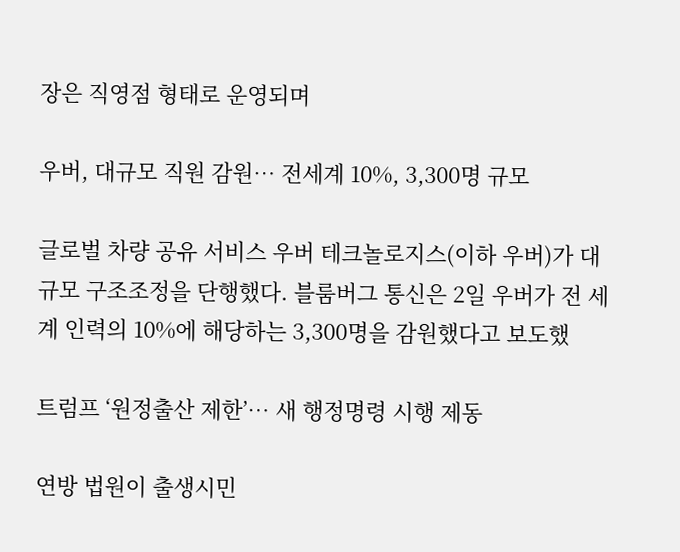장은 직영점 형태로 운영되며

우버, 대규모 직원 감원… 전세계 10%, 3,300명 규모

글로벌 차량 공유 서비스 우버 테크놀로지스(이하 우버)가 대규모 구조조정을 단행했다. 블룸버그 통신은 2일 우버가 전 세계 인력의 10%에 해당하는 3,300명을 감원했다고 보도했

트럼프 ‘원정출산 제한’… 새 행정명령 시행 제동

연방 법원이 출생시민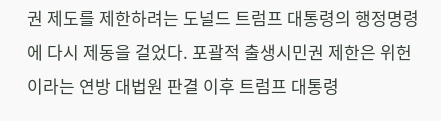권 제도를 제한하려는 도널드 트럼프 대통령의 행정명령에 다시 제동을 걸었다. 포괄적 출생시민권 제한은 위헌이라는 연방 대법원 판결 이후 트럼프 대통령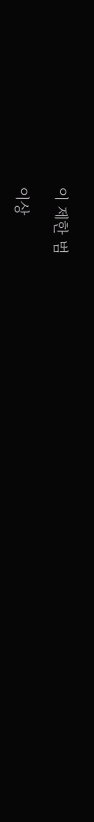이 제한 범

이상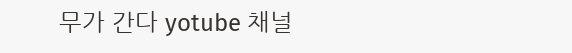무가 간다 yotube 채널